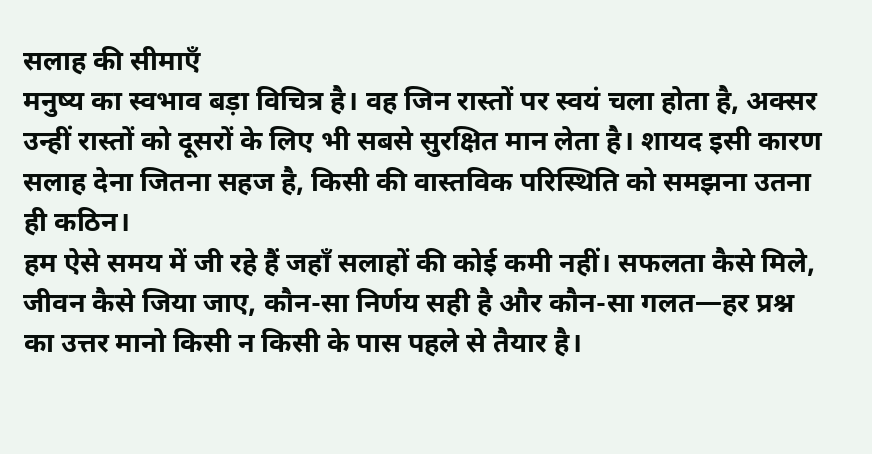सलाह की सीमाएँ
मनुष्य का स्वभाव बड़ा विचित्र है। वह जिन रास्तों पर स्वयं चला होता है, अक्सर उन्हीं रास्तों को दूसरों के लिए भी सबसे सुरक्षित मान लेता है। शायद इसी कारण सलाह देना जितना सहज है, किसी की वास्तविक परिस्थिति को समझना उतना ही कठिन।
हम ऐसे समय में जी रहे हैं जहाँ सलाहों की कोई कमी नहीं। सफलता कैसे मिले, जीवन कैसे जिया जाए, कौन-सा निर्णय सही है और कौन-सा गलत—हर प्रश्न का उत्तर मानो किसी न किसी के पास पहले से तैयार है।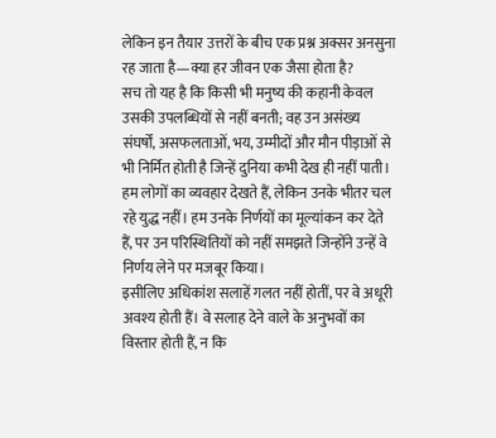लेकिन इन तैयार उत्तरों के बीच एक प्रश्न अक्सर अनसुना रह जाता है—क्या हर जीवन एक जैसा होता है?
सच तो यह है कि किसी भी मनुष्य की कहानी केवल उसकी उपलब्धियों से नहीं बनती; वह उन असंख्य संघर्षों, असफलताओं, भय, उम्मीदों और मौन पीड़ाओं से भी निर्मित होती है जिन्हें दुनिया कभी देख ही नहीं पाती। हम लोगों का व्यवहार देखते हैं, लेकिन उनके भीतर चल रहे युद्ध नहीं। हम उनके निर्णयों का मूल्यांकन कर देते हैं, पर उन परिस्थितियों को नहीं समझते जिन्होंने उन्हें वे निर्णय लेने पर मजबूर किया।
इसीलिए अधिकांश सलाहें गलत नहीं होतीं, पर वे अधूरी अवश्य होती हैं। वे सलाह देने वाले के अनुभवों का विस्तार होती हैं, न कि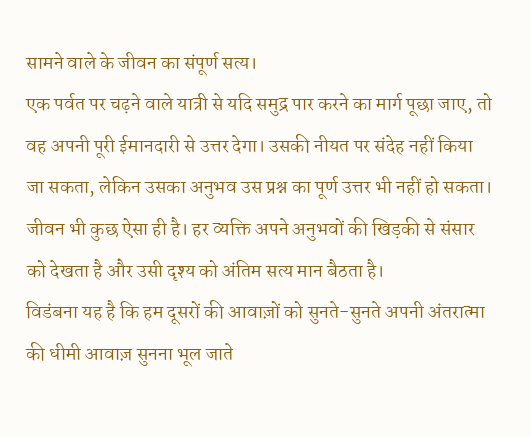सामने वाले के जीवन का संपूर्ण सत्य।
एक पर्वत पर चढ़ने वाले यात्री से यदि समुद्र पार करने का मार्ग पूछा जाए, तो वह अपनी पूरी ईमानदारी से उत्तर देगा। उसकी नीयत पर संदेह नहीं किया जा सकता, लेकिन उसका अनुभव उस प्रश्न का पूर्ण उत्तर भी नहीं हो सकता। जीवन भी कुछ ऐसा ही है। हर व्यक्ति अपने अनुभवों की खिड़की से संसार को देखता है और उसी दृश्य को अंतिम सत्य मान बैठता है।
विडंबना यह है कि हम दूसरों की आवाज़ों को सुनते-सुनते अपनी अंतरात्मा की धीमी आवाज़ सुनना भूल जाते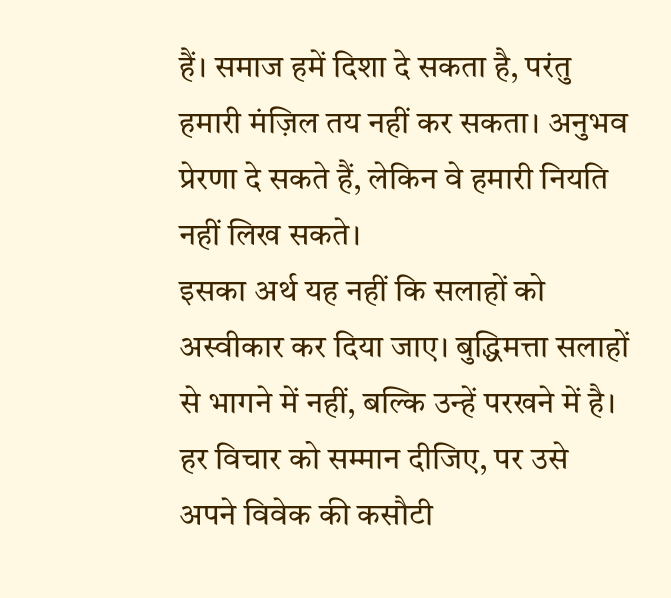हैं। समाज हमें दिशा दे सकता है, परंतु हमारी मंज़िल तय नहीं कर सकता। अनुभव प्रेरणा दे सकते हैं, लेकिन वे हमारी नियति नहीं लिख सकते।
इसका अर्थ यह नहीं कि सलाहों को अस्वीकार कर दिया जाए। बुद्धिमत्ता सलाहों से भागने में नहीं, बल्कि उन्हें परखने में है। हर विचार को सम्मान दीजिए, पर उसे अपने विवेक की कसौटी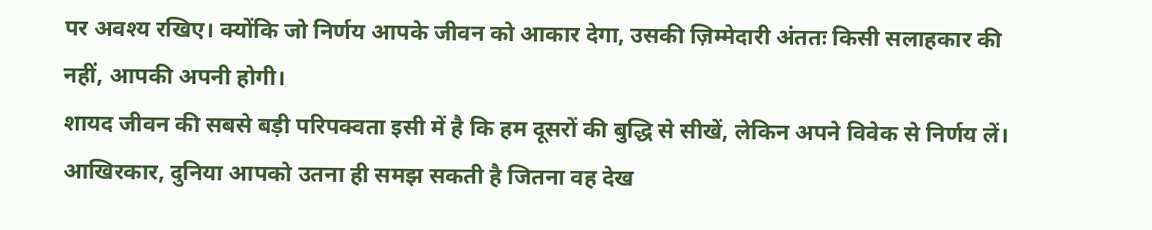पर अवश्य रखिए। क्योंकि जो निर्णय आपके जीवन को आकार देगा, उसकी ज़िम्मेदारी अंततः किसी सलाहकार की नहीं, आपकी अपनी होगी।
शायद जीवन की सबसे बड़ी परिपक्वता इसी में है कि हम दूसरों की बुद्धि से सीखें, लेकिन अपने विवेक से निर्णय लें। आखिरकार, दुनिया आपको उतना ही समझ सकती है जितना वह देख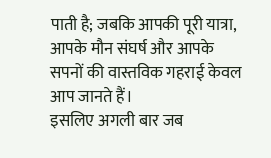पाती है; जबकि आपकी पूरी यात्रा, आपके मौन संघर्ष और आपके सपनों की वास्तविक गहराई केवल आप जानते हैं।
इसलिए अगली बार जब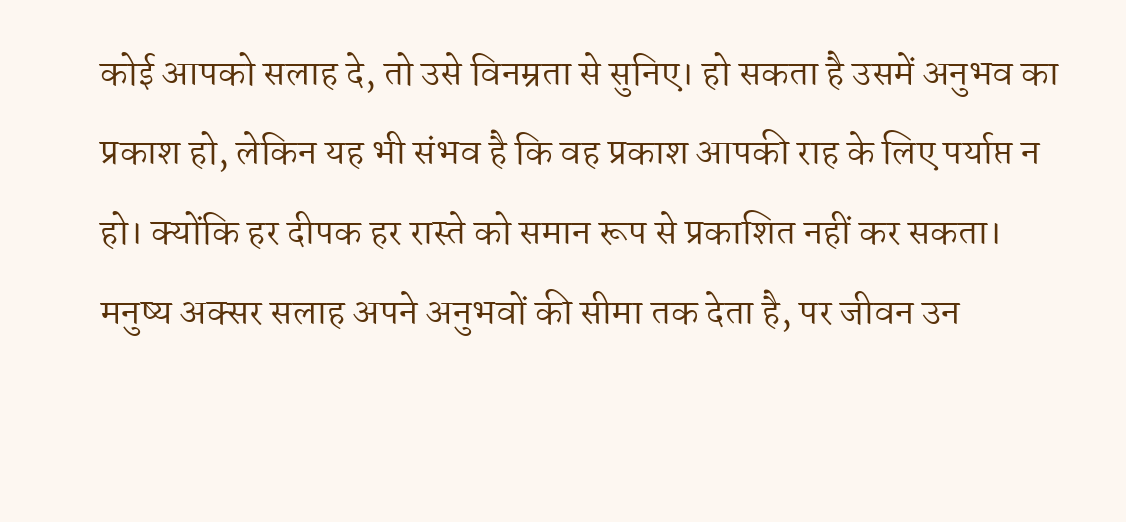कोई आपको सलाह दे, तो उसे विनम्रता से सुनिए। हो सकता है उसमें अनुभव का प्रकाश हो, लेकिन यह भी संभव है कि वह प्रकाश आपकी राह के लिए पर्याप्त न हो। क्योंकि हर दीपक हर रास्ते को समान रूप से प्रकाशित नहीं कर सकता।
मनुष्य अक्सर सलाह अपने अनुभवों की सीमा तक देता है, पर जीवन उन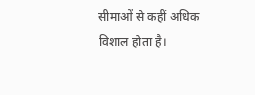सीमाओं से कहीं अधिक विशाल होता है।